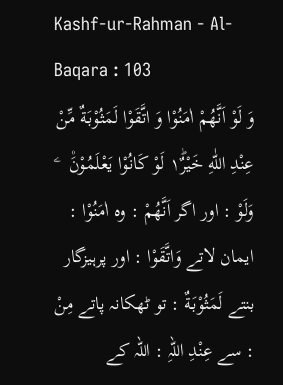Kashf-ur-Rahman - Al-Baqara : 103
وَ لَوْ اَنَّهُمْ اٰمَنُوْا وَ اتَّقَوْا لَمَثُوْبَةٌ مِّنْ عِنْدِ اللّٰهِ خَیْرٌ١ؕ لَوْ كَانُوْا یَعْلَمُوْنَ۠   ۧ
وَلَوْ : اور اگر اَنَّهُمْ : وہ اٰمَنُوْا : ایمان لاتے وَاتَّقَوْا : اور پرہیزگار بنتے لَمَثُوْبَةٌ : تو ٹھکانہ پاتے مِنْ : سے عِنْدِ اللہِ : اللہ کے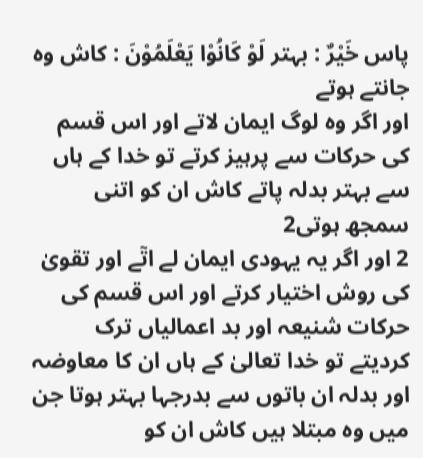پاس خَيْرٌ : بہتر لَوْ کَانُوْا يَعْلَمُوْنَ : کاش وہ جانتے ہوتے
اور اگر وہ لوگ ایمان لاتے اور اس قسم کی حرکات سے پرہیز کرتے تو خدا کے ہاں سے بہتر بدلہ پاتے کاش ان کو اتنی سمجھ ہوتی2
2 اور اگر یہ یہودی ایمان لے اتٓے اور تقویٰ کی روش اختیار کرتے اور اس قسم کی حرکات شنیعہ اور بد اعمالیاں ترک کردیتے تو خدا تعالیٰ کے ہاں ان کا معاوضہ اور بدلہ ان باتوں سے بدرجہا بہتر ہوتا جن میں وہ مبتلا ہیں کاش ان کو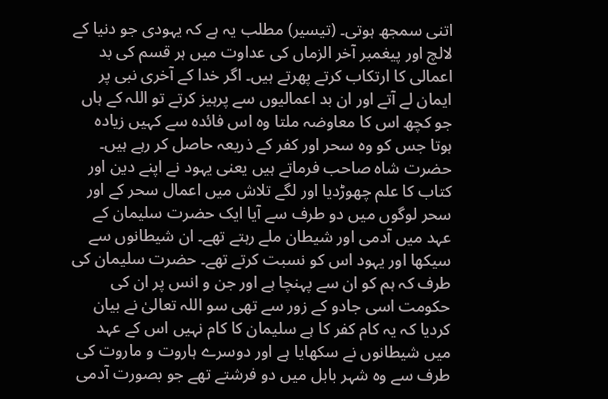اتنی سمجھ ہوتی۔ (تیسیر) مطلب یہ ہے کہ یہودی جو دنیا کے لالچ اور پیغمبر آخر الزماں کی عداوت میں ہر قسم کی بد اعمالی کا ارتکاب کرتے پھرتے ہیں۔ اگر خدا کے آخری نبی پر ایمان لے آتے اور ان بد اعمالیوں سے پرہیز کرتے تو اللہ کے ہاں جو کچھ اس کا معاوضہ ملتا وہ اس فائدہ سے کہیں زیادہ ہوتا جس کو وہ سحر اور کفر کے ذریعہ حاصل کر رہے ہیں۔ حضرت شاہ صاحب فرماتے ہیں یعنی یہود نے اپنے دین اور کتاب کا علم چھوڑدیا اور لگے تلاش میں اعمال سحر کے اور سحر لوگوں میں دو طرف سے آیا ایک حضرت سلیمان کے عہد میں آدمی اور شیطان ملے رہتے تھے۔ ان شیطانوں سے سیکھا اور یہود اس کو نسبت کرتے تھے۔ حضرت سلیمان کی طرف کہ ہم کو ان سے پہنچا ہے اور جن و انس پر ان کی حکومت اسی جادو کے زور سے تھی سو اللہ تعالیٰ نے بیان کردیا کہ یہ کام کفر کا ہے سلیمان کا کام نہیں اس کے عہد میں شیطانوں نے سکھایا ہے اور دوسرے ہاروت و ماروت کی طرف سے وہ شہر بابل میں دو فرشتے تھے جو بصورت آدمی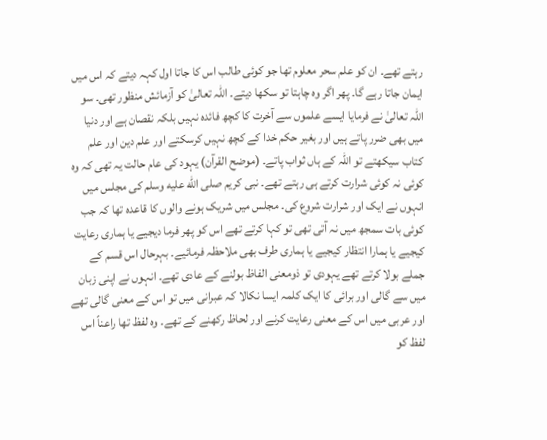رہتے تھے۔ ان کو علم سحر معلوم تھا جو کوئی طالب اس کا جاتا اول کہہ دیتے کہ اس میں ایمان جاتا رہے گا۔ پھر اگر وہ چاہتا تو سکھا دیتے۔ اللہ تعالیٰ کو آزمائش منظور تھی۔ سو اللہ تعالیٰ نے فرمایا ایسے علموں سے آخرت کا کچھ فائدہ نہیں بلکہ نقصان ہے اور دنیا میں بھی ضرر پاتے ہیں اور بغیر حکم خدا کے کچھ نہیں کرسکتے اور علم دین اور علم کتاب سیکھتے تو اللہ کے ہاں ثواب پاتے۔ (موضح القرآن) یہود کی عام حالت یہ تھی کہ وہ کوئی نہ کوئی شرارت کرتے ہی رہتے تھے۔ نبی کریم صلى الله عليه وسلم کی مجلس میں انہوں نے ایک اور شرارت شروع کی۔ مجلس میں شریک ہونے والوں کا قاعدہ تھا کہ جب کوئی بات سمجھ میں نہ آتی تھی تو کہا کرتے تھے اس کو پھر فرما دیجیے یا ہماری رعایت کیجیے یا ہمارا انتظار کیجیے یا ہماری طرف بھی ملاحظہ فرمائیے۔ بہرحال اس قسم کے جملے بولا کرتے تھے یہودی تو ذومعنی الفاظ بولنے کے عادی تھے۔ انہوں نے اپنی زبان میں سے گالی اور برائی کا ایک کلمہ ایسا نکالا کہ عبرانی میں تو اس کے معنی گالی تھے اور عربی میں اس کے معنی رعایت کرنے اور لحاظ رکھنے کے تھے۔ وہ لفظ تھا راعناً اس لفظ کو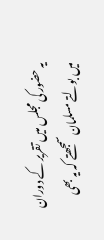یہ حضور کی مجلس میں تقریر کے دوران میں بولتے مسلمان سمجھتے کہ یہ بھی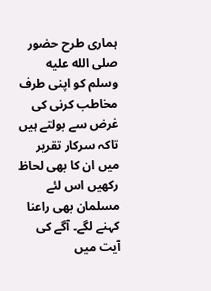ہماری طرح حضور صلى الله عليه وسلم کو اپنی طرف مخاطب کرنی کی غرض سے بولتے ہیں تاکہ سرکار تقریر میں ان کا بھی لحاظ رکھیں اس لئے مسلمان بھی راعنا کہنے لگے۔ آگے کی آیت میں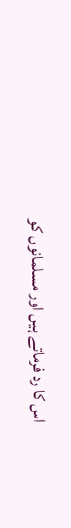اس کا رد فرماتے ہیں اور مسلمانوں کو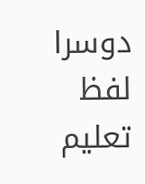دوسرا لفظ تعلیم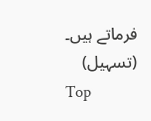فرماتے ہیں۔ (تسہیل)
Top